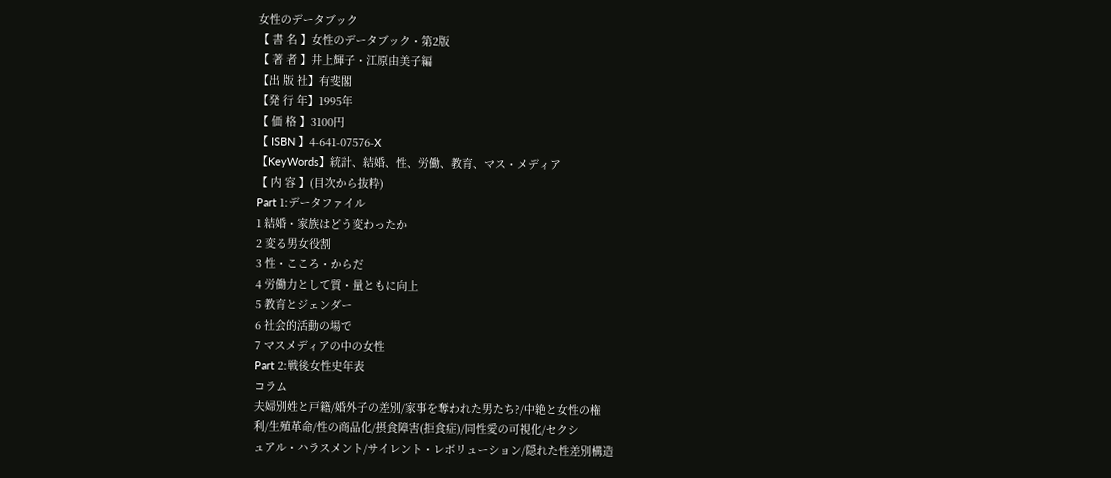女性のデータブック
【 書 名 】女性のデータブック・第2版
【 著 者 】井上輝子・江原由美子編
【出 版 社】有斐閣
【発 行 年】1995年
【 価 格 】3100円
【 ISBN 】4-641-07576-X
【KeyWords】統計、結婚、性、労働、教育、マス・メディア
【 内 容 】(目次から抜粋)
Part 1:データファイル
1 結婚・家族はどう変わったか
2 変る男女役割
3 性・こころ・からだ
4 労働力として質・量ともに向上
5 教育とジェンダー
6 社会的活動の場で
7 マスメディアの中の女性
Part 2:戦後女性史年表
コラム
夫婦別姓と戸籍/婚外子の差別/家事を奪われた男たち?/中絶と女性の権
利/生殖革命/性の商品化/摂食障害(拒食症)/同性愛の可視化/セクシ
ュアル・ハラスメント/サイレント・レボリューション/隠れた性差別構造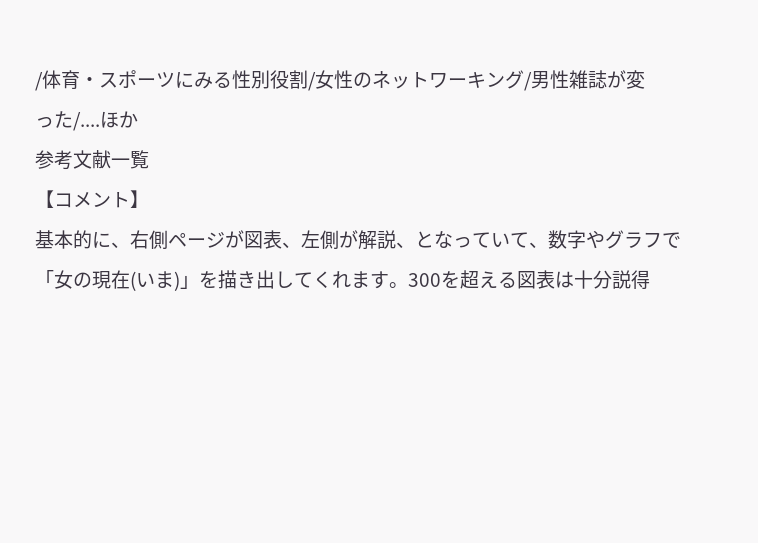/体育・スポーツにみる性別役割/女性のネットワーキング/男性雑誌が変
った/....ほか
参考文献一覧
【コメント】
基本的に、右側ページが図表、左側が解説、となっていて、数字やグラフで
「女の現在(いま)」を描き出してくれます。300を超える図表は十分説得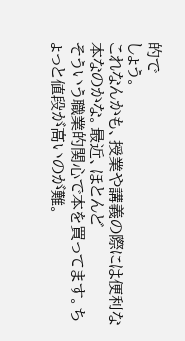的で
しょう。
これなんかも、授業や講義の際には便利な本なのかな。最近、ほとんど
そういう職業的関心で本を買ってます。ちょっと値段が高いのが難。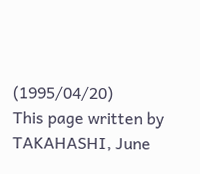(1995/04/20)
This page written by TAKAHASHI, June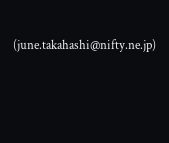(june.takahashi@nifty.ne.jp)